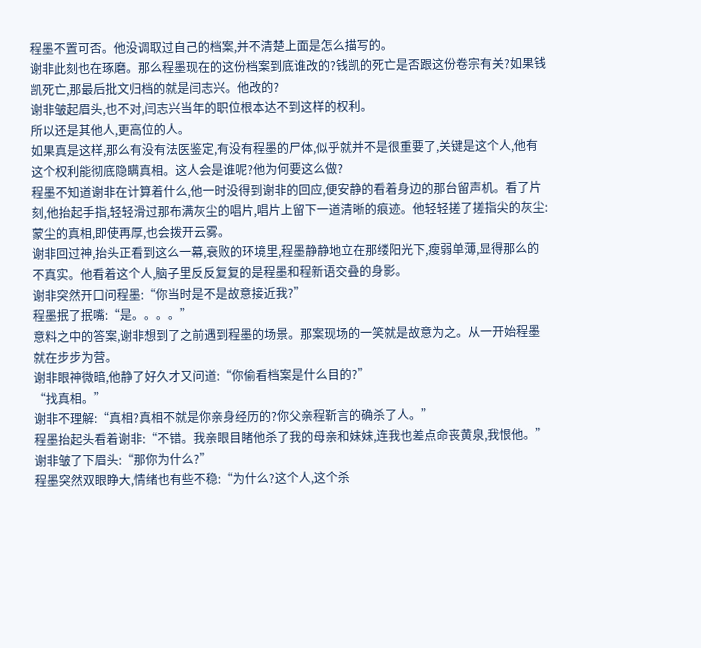程墨不置可否。他没调取过自己的档案,并不清楚上面是怎么描写的。
谢非此刻也在琢磨。那么程墨现在的这份档案到底谁改的?钱凯的死亡是否跟这份卷宗有关?如果钱凯死亡,那最后批文归档的就是闫志兴。他改的?
谢非皱起眉头,也不对,闫志兴当年的职位根本达不到这样的权利。
所以还是其他人,更高位的人。
如果真是这样,那么有没有法医鉴定,有没有程墨的尸体,似乎就并不是很重要了,关键是这个人,他有这个权利能彻底隐瞒真相。这人会是谁呢?他为何要这么做?
程墨不知道谢非在计算着什么,他一时没得到谢非的回应,便安静的看着身边的那台留声机。看了片刻,他抬起手指,轻轻滑过那布满灰尘的唱片,唱片上留下一道清晰的痕迹。他轻轻搓了搓指尖的灰尘:蒙尘的真相,即使再厚,也会拨开云雾。
谢非回过神,抬头正看到这么一幕,衰败的环境里,程墨静静地立在那缕阳光下,瘦弱单薄,显得那么的不真实。他看着这个人,脑子里反反复复的是程墨和程新语交叠的身影。
谢非突然开口问程墨:“你当时是不是故意接近我?”
程墨抿了抿嘴:“是。。。。”
意料之中的答案,谢非想到了之前遇到程墨的场景。那案现场的一笑就是故意为之。从一开始程墨就在步步为营。
谢非眼神微暗,他静了好久才又问道:“你偷看档案是什么目的?”
“找真相。”
谢非不理解:“真相?真相不就是你亲身经历的?你父亲程靳言的确杀了人。”
程墨抬起头看着谢非:“不错。我亲眼目睹他杀了我的母亲和妹妹,连我也差点命丧黄泉,我恨他。”
谢非皱了下眉头:“那你为什么?”
程墨突然双眼睁大,情绪也有些不稳:“为什么?这个人,这个杀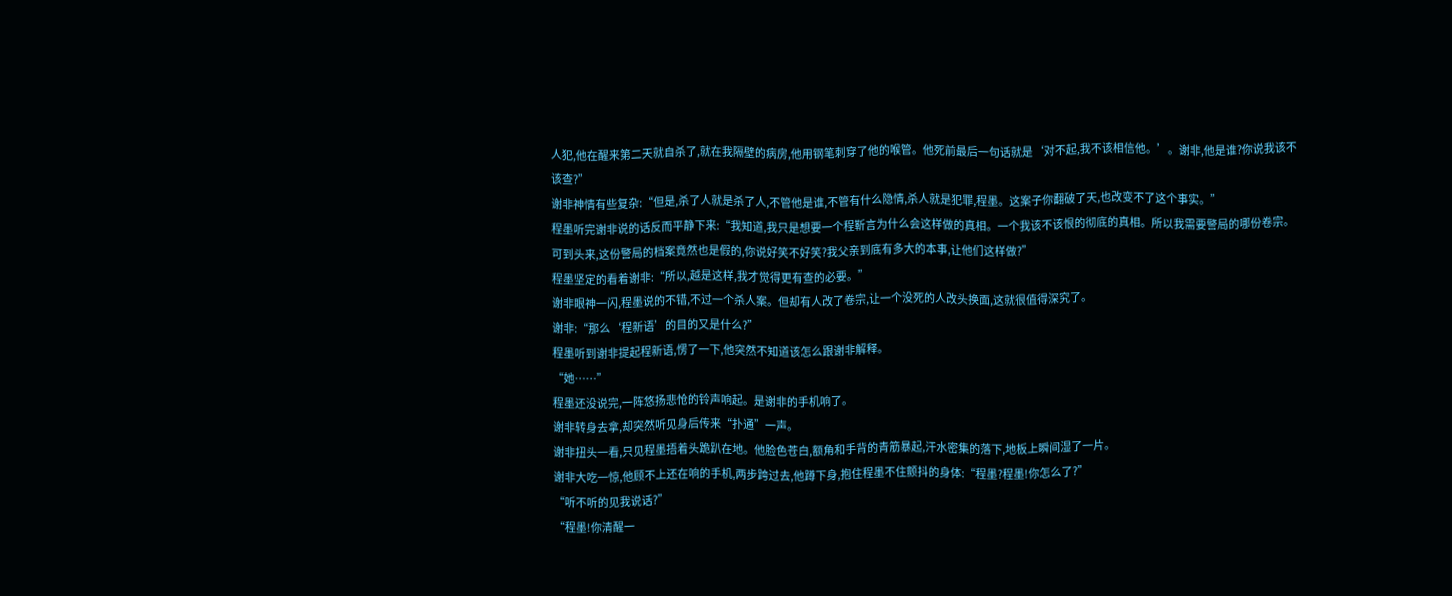人犯,他在醒来第二天就自杀了,就在我隔壁的病房,他用钢笔刺穿了他的喉管。他死前最后一句话就是‘对不起,我不该相信他。’。谢非,他是谁?你说我该不该查?”
谢非神情有些复杂:“但是,杀了人就是杀了人,不管他是谁,不管有什么隐情,杀人就是犯罪,程墨。这案子你翻破了天,也改变不了这个事实。”
程墨听完谢非说的话反而平静下来:“我知道,我只是想要一个程靳言为什么会这样做的真相。一个我该不该恨的彻底的真相。所以我需要警局的哪份卷宗。可到头来,这份警局的档案竟然也是假的,你说好笑不好笑?我父亲到底有多大的本事,让他们这样做?”
程墨坚定的看着谢非:“所以,越是这样,我才觉得更有查的必要。”
谢非眼神一闪,程墨说的不错,不过一个杀人案。但却有人改了卷宗,让一个没死的人改头换面,这就很值得深究了。
谢非:“那么‘程新语’的目的又是什么?”
程墨听到谢非提起程新语,愣了一下,他突然不知道该怎么跟谢非解释。
“她……”
程墨还没说完,一阵悠扬悲怆的铃声响起。是谢非的手机响了。
谢非转身去拿,却突然听见身后传来“扑通”一声。
谢非扭头一看,只见程墨捂着头跪趴在地。他脸色苍白,额角和手背的青筋暴起,汗水密集的落下,地板上瞬间湿了一片。
谢非大吃一惊,他顾不上还在响的手机,两步跨过去,他蹲下身,抱住程墨不住颤抖的身体:“程墨?程墨!你怎么了?”
“听不听的见我说话?”
“程墨!你清醒一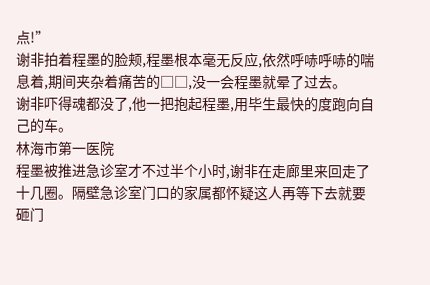点!”
谢非拍着程墨的脸颊,程墨根本毫无反应,依然呼哧呼哧的喘息着,期间夹杂着痛苦的□□,没一会程墨就晕了过去。
谢非吓得魂都没了,他一把抱起程墨,用毕生最快的度跑向自己的车。
林海市第一医院
程墨被推进急诊室才不过半个小时,谢非在走廊里来回走了十几圈。隔壁急诊室门口的家属都怀疑这人再等下去就要砸门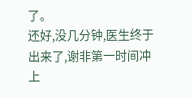了。
还好,没几分钟,医生终于出来了,谢非第一时间冲上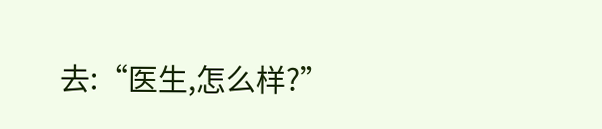去:“医生,怎么样?”